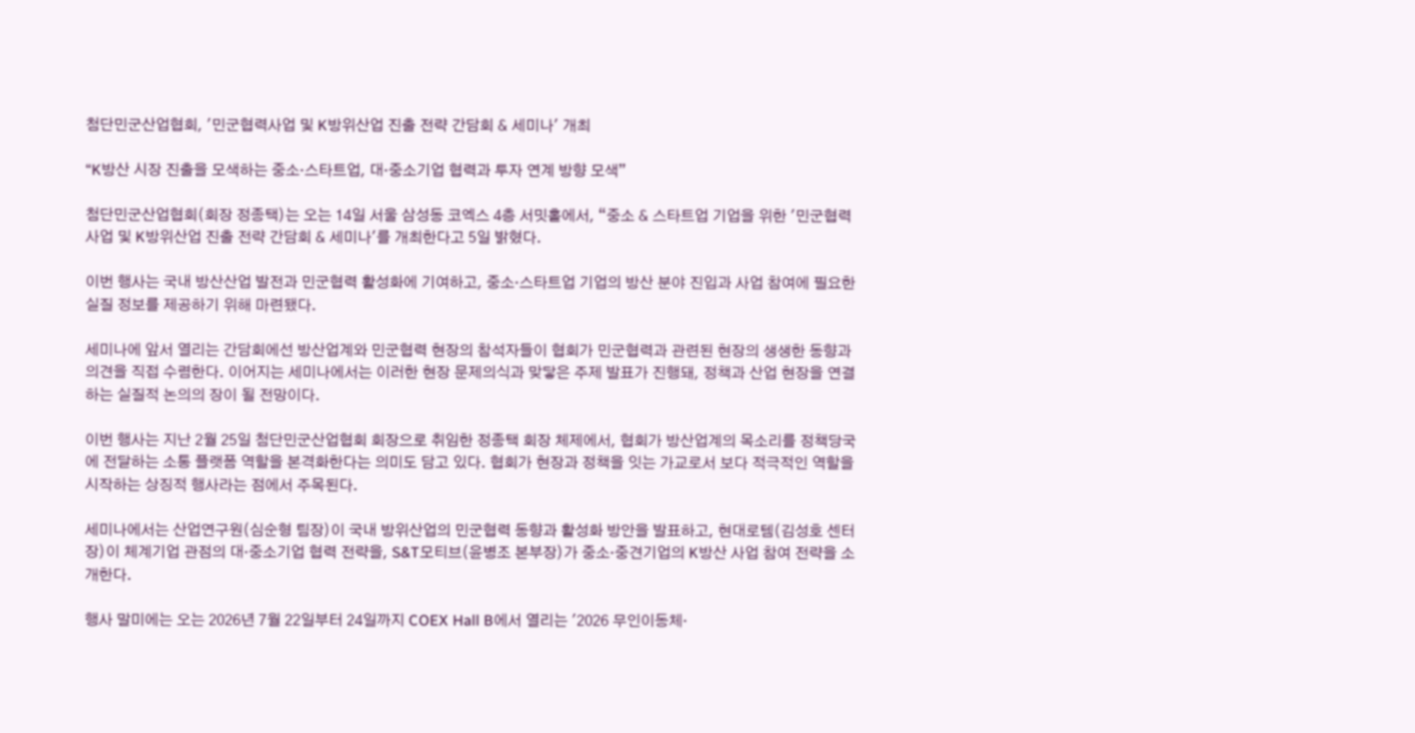첨단민군산업협회, '민군협력사업 및 K방위산업 진출 전략 간담회 & 세미나' 개최

“K방산 시장 진출을 모색하는 중소·스타트업, 대·중소기업 협력과 투자 연계 방향 모색”

첨단민군산업협회(회장 정종택)는 오는 14일 서울 삼성동 코엑스 4층 서밋홀에서, “중소 & 스타트업 기업을 위한 '민군협력사업 및 K방위산업 진출 전략 간담회 & 세미나'를 개최한다고 5일 밝혔다.

이번 행사는 국내 방산산업 발전과 민군협력 활성화에 기여하고, 중소·스타트업 기업의 방산 분야 진입과 사업 참여에 필요한 실질 정보를 제공하기 위해 마련됐다.

세미나에 앞서 열리는 간담회에선 방산업계와 민군협력 현장의 참석자들이 협회가 민군협력과 관련된 현장의 생생한 동향과 의견을 직접 수렴한다. 이어지는 세미나에서는 이러한 현장 문제의식과 맞닿은 주제 발표가 진행돼, 정책과 산업 현장을 연결하는 실질적 논의의 장이 될 전망이다.

이번 행사는 지난 2월 25일 첨단민군산업협회 회장으로 취임한 정종택 회장 체제에서, 협회가 방산업계의 목소리를 정책당국에 전달하는 소통 플랫폼 역할을 본격화한다는 의미도 담고 있다. 협회가 현장과 정책을 잇는 가교로서 보다 적극적인 역할을 시작하는 상징적 행사라는 점에서 주목된다.

세미나에서는 산업연구원(심순형 팀장)이 국내 방위산업의 민군협력 동향과 활성화 방안을 발표하고, 현대로템(김성호 센터장)이 체계기업 관점의 대·중소기업 협력 전략을, S&T모티브(윤병조 본부장)가 중소·중견기업의 K방산 사업 참여 전략을 소개한다.

행사 말미에는 오는 2026년 7월 22일부터 24일까지 COEX Hall B에서 열리는 '2026 무인이동체·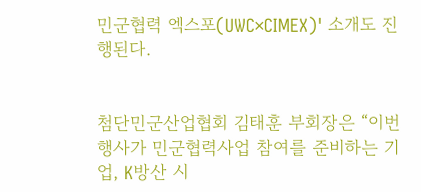민군협력 엑스포(UWC×CIMEX)' 소개도 진행된다.


첨단민군산업협회 김태훈 부회장은 “이번 행사가 민군협력사업 참여를 준비하는 기업, K방산 시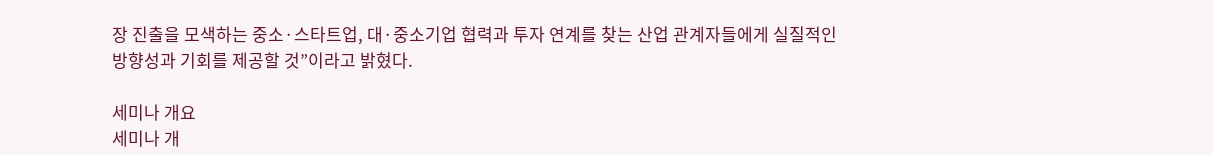장 진출을 모색하는 중소·스타트업, 대·중소기업 협력과 투자 연계를 찾는 산업 관계자들에게 실질적인 방향성과 기회를 제공할 것”이라고 밝혔다.

세미나 개요
세미나 개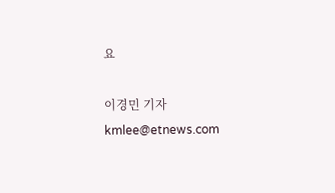요

이경민 기자 kmlee@etnews.com